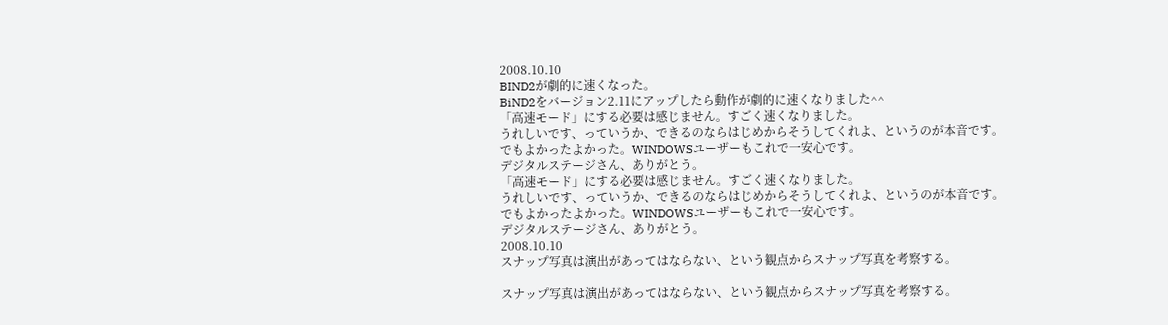2008.10.10
BIND2が劇的に速くなった。
BiND2をバージョン2.11にアップしたら動作が劇的に速くなりました^^
「高速モード」にする必要は感じません。すごく速くなりました。
うれしいです、っていうか、できるのならはじめからそうしてくれよ、というのが本音です。
でもよかったよかった。WINDOWSユーザーもこれで一安心です。
デジタルステージさん、ありがとう。
「高速モード」にする必要は感じません。すごく速くなりました。
うれしいです、っていうか、できるのならはじめからそうしてくれよ、というのが本音です。
でもよかったよかった。WINDOWSユーザーもこれで一安心です。
デジタルステージさん、ありがとう。
2008.10.10
スナップ写真は演出があってはならない、という観点からスナップ写真を考察する。

スナップ写真は演出があってはならない、という観点からスナップ写真を考察する。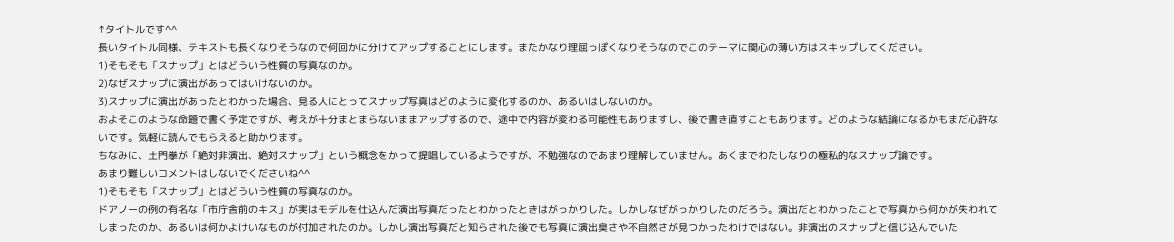↑タイトルです^^
長いタイトル同様、テキストも長くなりそうなので何回かに分けてアップすることにします。またかなり理屈っぽくなりそうなのでこのテーマに関心の薄い方はスキップしてください。
1)そもそも「スナップ」とはどういう性質の写真なのか。
2)なぜスナップに演出があってはいけないのか。
3)スナップに演出があったとわかった場合、見る人にとってスナップ写真はどのように変化するのか、あるいはしないのか。
およそこのような命題で書く予定ですが、考えが十分まとまらないままアップするので、途中で内容が変わる可能性もありますし、後で書き直すこともあります。どのような結論になるかもまだ心許ないです。気軽に読んでもらえると助かります。
ちなみに、土門拳が「絶対非演出、絶対スナップ」という概念をかって提唱しているようですが、不勉強なのであまり理解していません。あくまでわたしなりの極私的なスナップ論です。
あまり難しいコメントはしないでくださいね^^
1)そもそも「スナップ」とはどういう性質の写真なのか。
ドアノーの例の有名な「市庁舎前のキス」が実はモデルを仕込んだ演出写真だったとわかったときはがっかりした。しかしなぜがっかりしたのだろう。演出だとわかったことで写真から何かが失われてしまったのか、あるいは何かよけいなものが付加されたのか。しかし演出写真だと知らされた後でも写真に演出臭さや不自然さが見つかったわけではない。非演出のスナップと信じ込んでいた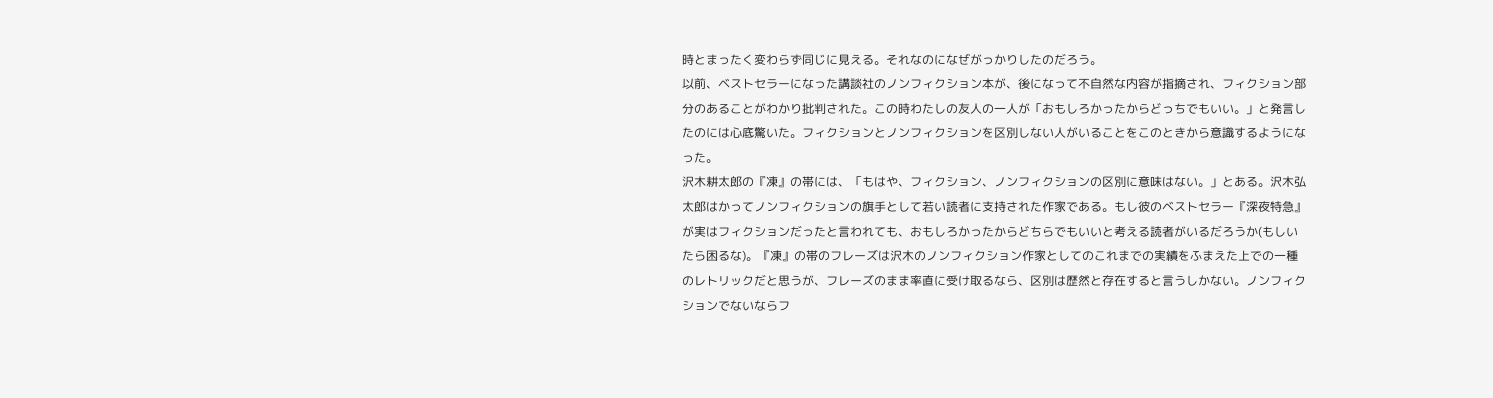時とまったく変わらず同じに見える。それなのになぜがっかりしたのだろう。
以前、ベストセラーになった講談社のノンフィクション本が、後になって不自然な内容が指摘され、フィクション部分のあることがわかり批判された。この時わたしの友人の一人が「おもしろかったからどっちでもいい。」と発言したのには心底驚いた。フィクションとノンフィクションを区別しない人がいることをこのときから意識するようになった。
沢木耕太郎の『凍』の帯には、「もはや、フィクション、ノンフィクションの区別に意味はない。」とある。沢木弘太郎はかってノンフィクションの旗手として若い読者に支持された作家である。もし彼のベストセラー『深夜特急』が実はフィクションだったと言われても、おもしろかったからどちらでもいいと考える読者がいるだろうか(もしいたら困るな)。『凍』の帯のフレーズは沢木のノンフィクション作家としてのこれまでの実績をふまえた上での一種のレトリックだと思うが、フレーズのまま率直に受け取るなら、区別は歴然と存在すると言うしかない。ノンフィクションでないならフ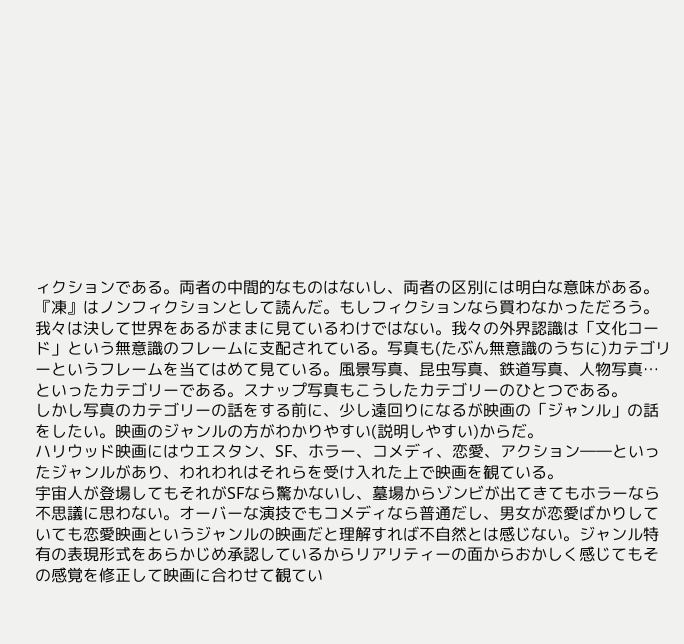ィクションである。両者の中間的なものはないし、両者の区別には明白な意味がある。
『凍』はノンフィクションとして読んだ。もしフィクションなら買わなかっただろう。
我々は決して世界をあるがままに見ているわけではない。我々の外界認識は「文化コード」という無意識のフレームに支配されている。写真も(たぶん無意識のうちに)カテゴリーというフレームを当てはめて見ている。風景写真、昆虫写真、鉄道写真、人物写真…といったカテゴリーである。スナップ写真もこうしたカテゴリーのひとつである。
しかし写真のカテゴリーの話をする前に、少し遠回りになるが映画の「ジャンル」の話をしたい。映画のジャンルの方がわかりやすい(説明しやすい)からだ。
ハリウッド映画にはウエスタン、SF、ホラー、コメディ、恋愛、アクション――といったジャンルがあり、われわれはそれらを受け入れた上で映画を観ている。
宇宙人が登場してもそれがSFなら驚かないし、墓場からゾンビが出てきてもホラーなら不思議に思わない。オーバーな演技でもコメディなら普通だし、男女が恋愛ばかりしていても恋愛映画というジャンルの映画だと理解すれば不自然とは感じない。ジャンル特有の表現形式をあらかじめ承認しているからリアリティーの面からおかしく感じてもその感覚を修正して映画に合わせて観てい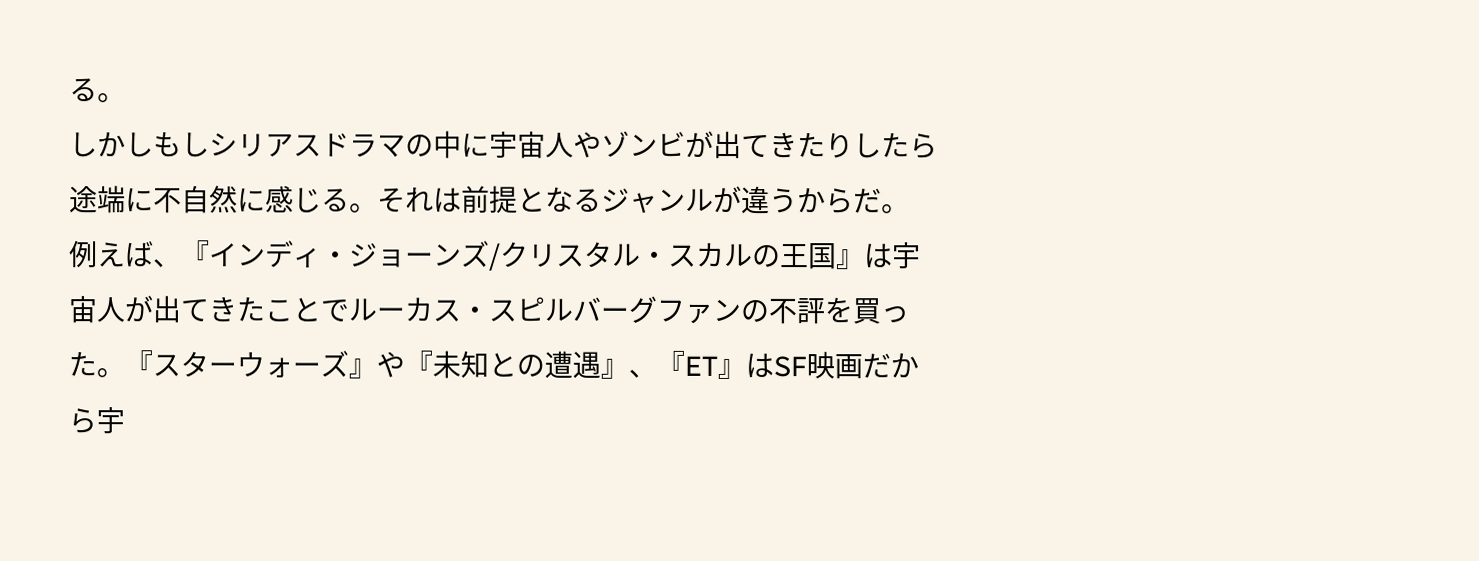る。
しかしもしシリアスドラマの中に宇宙人やゾンビが出てきたりしたら途端に不自然に感じる。それは前提となるジャンルが違うからだ。
例えば、『インディ・ジョーンズ/クリスタル・スカルの王国』は宇宙人が出てきたことでルーカス・スピルバーグファンの不評を買った。『スターウォーズ』や『未知との遭遇』、『ET』はSF映画だから宇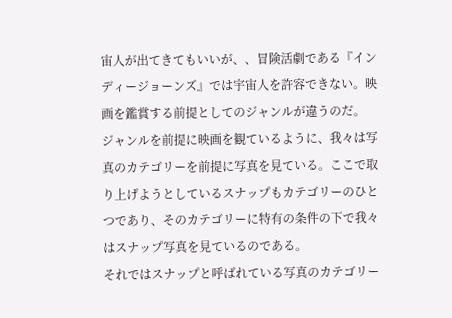宙人が出てきてもいいが、、冒険活劇である『インディージョーンズ』では宇宙人を許容できない。映画を鑑賞する前提としてのジャンルが違うのだ。
ジャンルを前提に映画を観ているように、我々は写真のカテゴリーを前提に写真を見ている。ここで取り上げようとしているスナップもカテゴリーのひとつであり、そのカテゴリーに特有の条件の下で我々はスナップ写真を見ているのである。
それではスナップと呼ばれている写真のカテゴリー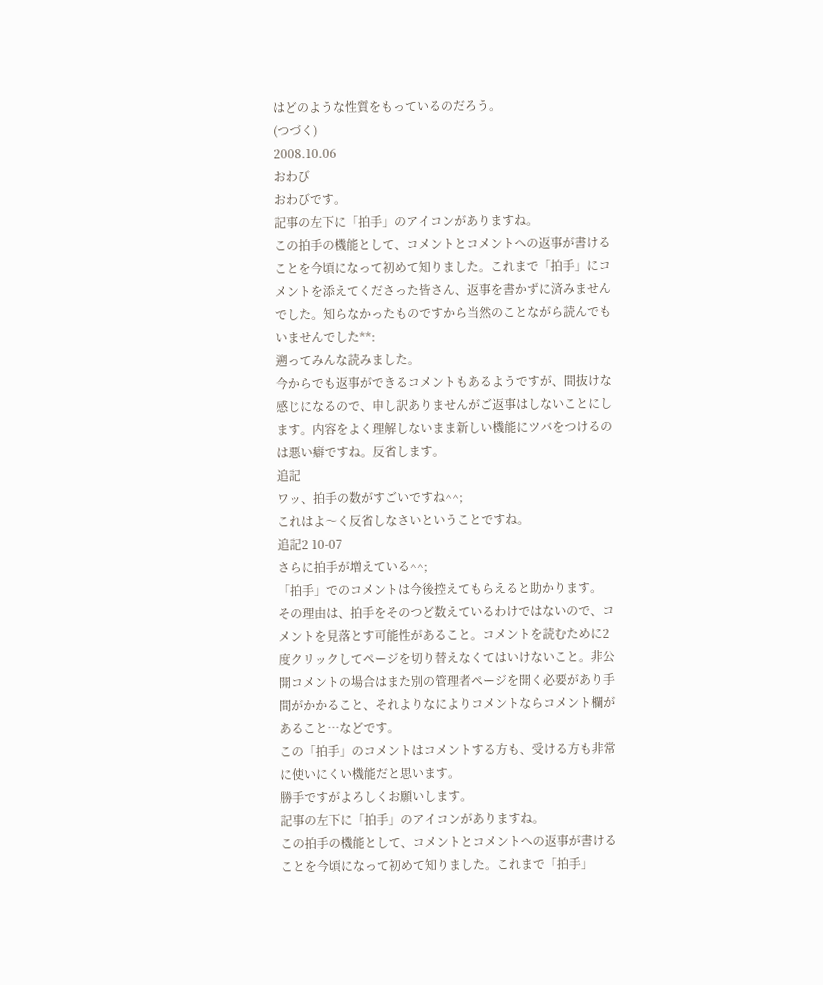はどのような性質をもっているのだろう。
(つづく)
2008.10.06
おわび
おわびです。
記事の左下に「拍手」のアイコンがありますね。
この拍手の機能として、コメントとコメントへの返事が書けることを今頃になって初めて知りました。これまで「拍手」にコメントを添えてくださった皆さん、返事を書かずに済みませんでした。知らなかったものですから当然のことながら読んでもいませんでした**:
遡ってみんな読みました。
今からでも返事ができるコメントもあるようですが、間抜けな感じになるので、申し訳ありませんがご返事はしないことにします。内容をよく理解しないまま新しい機能にツバをつけるのは悪い癖ですね。反省します。
追記
ワッ、拍手の数がすごいですね^^;
これはよ〜く反省しなさいということですね。
追記2 10-07
さらに拍手が増えている^^;
「拍手」でのコメントは今後控えてもらえると助かります。
その理由は、拍手をそのつど数えているわけではないので、コメントを見落とす可能性があること。コメントを読むために2度クリックしてページを切り替えなくてはいけないこと。非公開コメントの場合はまた別の管理者ページを開く必要があり手間がかかること、それよりなによりコメントならコメント欄があること…などです。
この「拍手」のコメントはコメントする方も、受ける方も非常に使いにくい機能だと思います。
勝手ですがよろしくお願いします。
記事の左下に「拍手」のアイコンがありますね。
この拍手の機能として、コメントとコメントへの返事が書けることを今頃になって初めて知りました。これまで「拍手」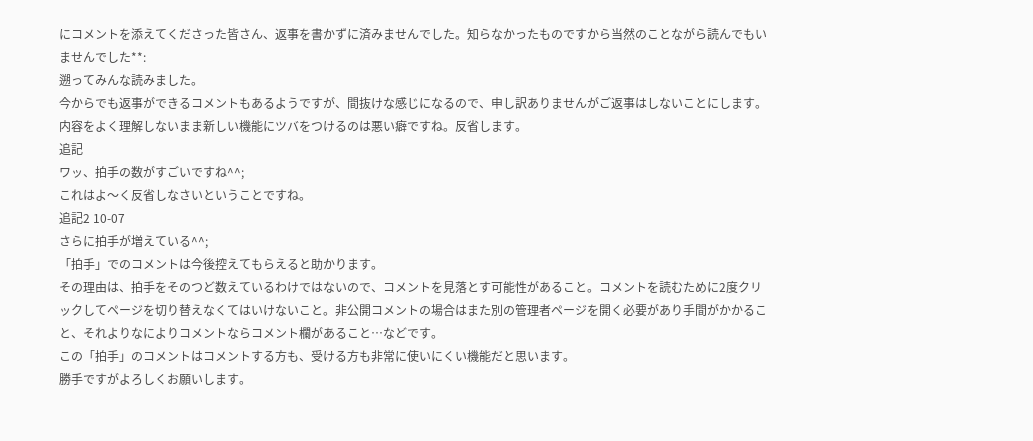にコメントを添えてくださった皆さん、返事を書かずに済みませんでした。知らなかったものですから当然のことながら読んでもいませんでした**:
遡ってみんな読みました。
今からでも返事ができるコメントもあるようですが、間抜けな感じになるので、申し訳ありませんがご返事はしないことにします。内容をよく理解しないまま新しい機能にツバをつけるのは悪い癖ですね。反省します。
追記
ワッ、拍手の数がすごいですね^^;
これはよ〜く反省しなさいということですね。
追記2 10-07
さらに拍手が増えている^^;
「拍手」でのコメントは今後控えてもらえると助かります。
その理由は、拍手をそのつど数えているわけではないので、コメントを見落とす可能性があること。コメントを読むために2度クリックしてページを切り替えなくてはいけないこと。非公開コメントの場合はまた別の管理者ページを開く必要があり手間がかかること、それよりなによりコメントならコメント欄があること…などです。
この「拍手」のコメントはコメントする方も、受ける方も非常に使いにくい機能だと思います。
勝手ですがよろしくお願いします。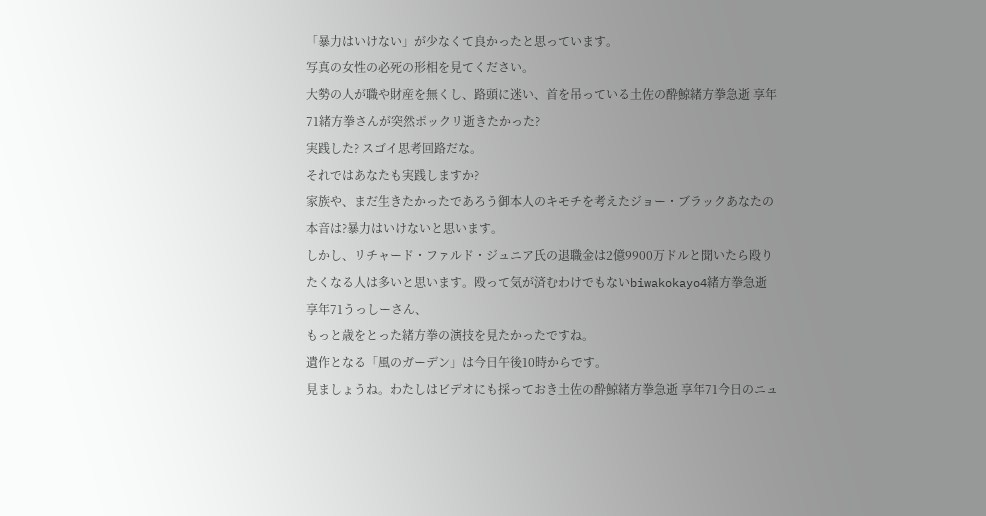「暴力はいけない」が少なくて良かったと思っています。
写真の女性の必死の形相を見てください。
大勢の人が職や財産を無くし、路頭に迷い、首を吊っている土佐の酔鯨緒方拳急逝 享年71緒方拳さんが突然ポックリ逝きたかった?
実践した? スゴイ思考回路だな。
それではあなたも実践しますか?
家族や、まだ生きたかったであろう御本人のキモチを考えたジョー・ブラックあなたの本音は?暴力はいけないと思います。
しかし、リチャード・ファルド・ジュニア氏の退職金は2億9900万ドルと聞いたら殴りたくなる人は多いと思います。殴って気が済むわけでもないbiwakokayo4緒方拳急逝 享年71うっしーさん、
もっと歳をとった緒方拳の演技を見たかったですね。
遺作となる「風のガーデン」は今日午後10時からです。
見ましょうね。わたしはビデオにも採っておき土佐の酔鯨緒方拳急逝 享年71今日のニュ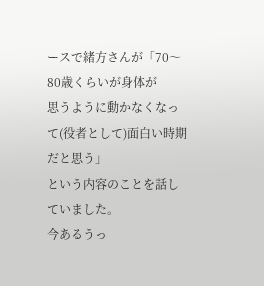ースで緒方さんが「70〜80歳くらいが身体が
思うように動かなくなって(役者として)面白い時期だと思う」
という内容のことを話していました。
今あるうっ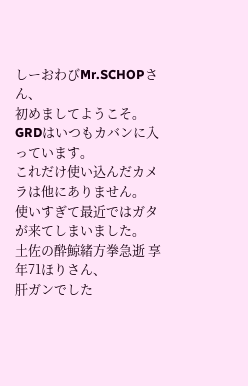しーおわびMr.SCHOPさん、
初めましてようこそ。
GRDはいつもカバンに入っています。
これだけ使い込んだカメラは他にありません。
使いすぎて最近ではガタが来てしまいました。
土佐の酔鯨緒方拳急逝 享年71ほりさん、
肝ガンでした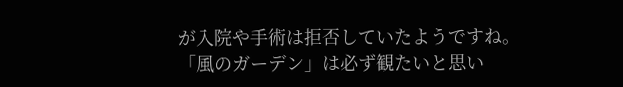が入院や手術は拒否していたようですね。
「風のガーデン」は必ず観たいと思い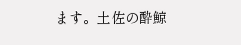ます。土佐の酔鯨